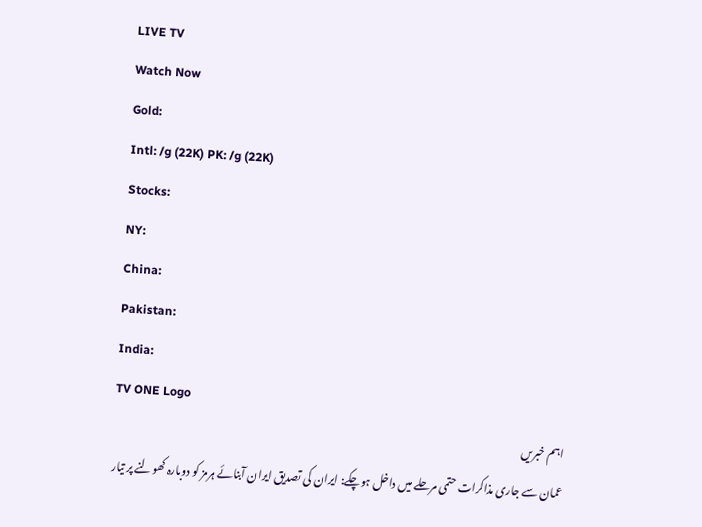LIVE TV
Watch Now
Gold:
Intl: /g (22K) PK: /g (22K)
Stocks:
NY:
China:
Pakistan:
India:
TV ONE Logo
اہم خبریں
عمان سے جاری مذاکرات حتمی مرحلے میں داخل ہوچکے: ایران کی تصدیق ایران آبنائے ہرمز کو دوبارہ کھولنے پر تیار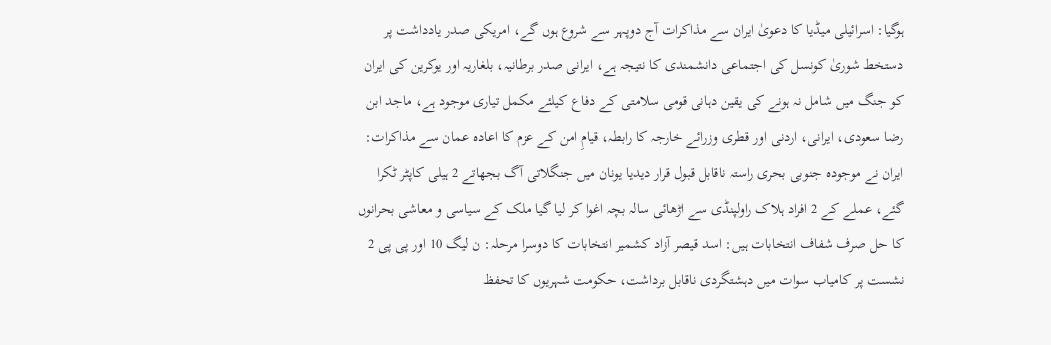ہوگیا: اسرائیلی میڈیا کا دعویٰ ایران سے مذاکرات آج دوپہر سے شروع ہوں گے، امریکی صدر یادداشت پر دستخط شوریٰ کونسل کی اجتماعی دانشمندی کا نتیجہ ہے، ایرانی صدر برطانیہ، بلغاریہ اور یوکرین کی ایران کو جنگ میں شامل نہ ہونے کی یقین دہانی قومی سلامتی کے دفاع کیلئے مکمل تیاری موجود ہے، ماجد ابن رضا سعودی، ایرانی، اردنی اور قطری وزرائے خارجہ کا رابطہ، قیامِ امن کے عزم کا اعادہ عمان سے مذاکرات: ایران نے موجودہ جنوبی بحری راستہ ناقابل قبول قرار دیدیا یونان میں جنگلاتی آگ بجھاتے 2 ہیلی کاپٹر ٹکرا گئے، عملے کے 2 افراد ہلاک راولپنڈی سے اڑھائی سالہ بچہ اغوا کر لیا گیا ملک کے سیاسی و معاشی بحرانوں کا حل صرف شفاف انتخابات ہیں: اسد قیصر آزاد کشمیر انتخابات کا دوسرا مرحلہ: ن لیگ 10 اور پی پی 2 نشست پر کامیاب سوات میں دہشتگردی ناقابل برداشت، حکومت شہریوں کا تحفظ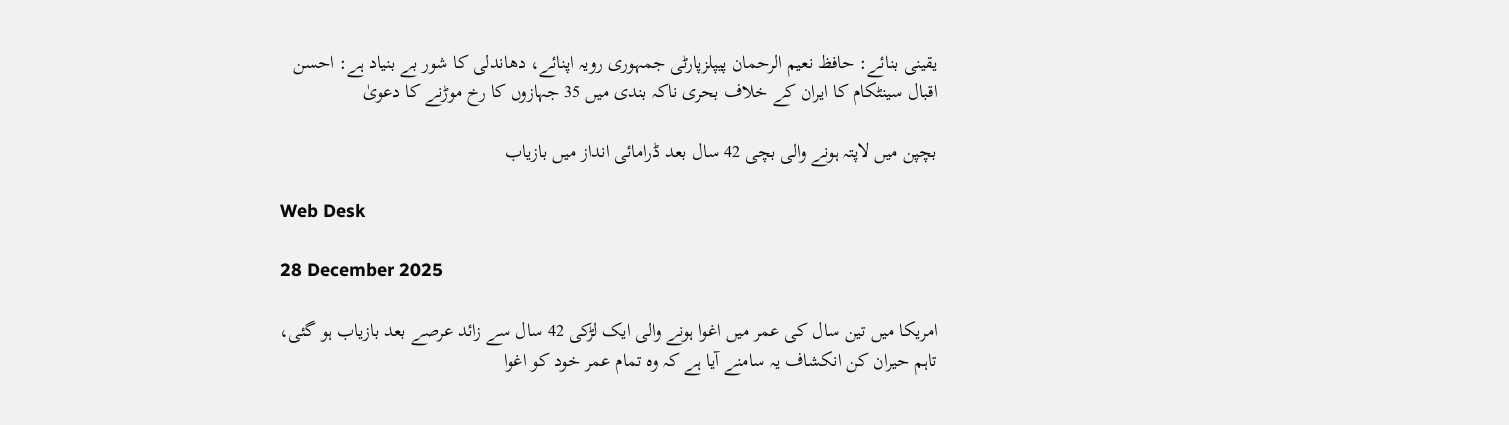یقینی بنائے: حافظ نعیم الرحمان پیپلزپارٹی جمہوری رویہ اپنائے، دھاندلی کا شور بے بنیاد ہے: احسن اقبال سینٹکام کا ایران کے خلاف بحری ناکہ بندی میں 35 جہازوں کا رخ موڑنے کا دعویٰ

بچپن میں لاپتہ ہونے والی بچی 42 سال بعد ڈرامائی انداز میں بازیاب

Web Desk

28 December 2025

امریکا میں تین سال کی عمر میں اغوا ہونے والی ایک لڑکی 42 سال سے زائد عرصے بعد بازیاب ہو گئی، تاہم حیران کن انکشاف یہ سامنے آیا ہے کہ وہ تمام عمر خود کو اغوا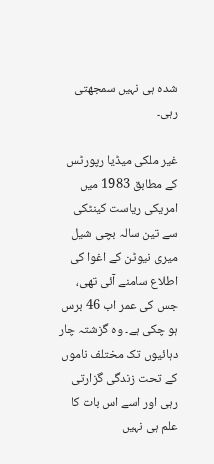شدہ ہی نہیں سمجھتی رہی۔

غیر ملکی میڈیا رپورٹس کے مطابق 1983 میں امریکی ریاست کینٹکی سے تین سالہ بچی شیل میری نیوٹن کے اغوا کی اطلاع سامنے آئی تھی، جس کی عمر اب 46 برس ہو چکی ہے۔ وہ گزشتہ چار دہائیوں تک مختلف ناموں کے تحت زندگی گزارتی رہی اور اسے اس بات کا علم ہی نہیں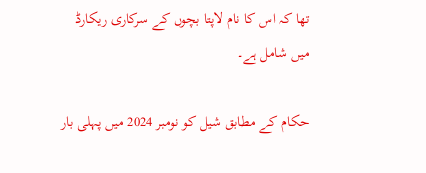تھا کہ اس کا نام لاپتا بچوں کے سرکاری ریکارڈ میں شامل ہے۔

حکام کے مطابق شیل کو نومبر 2024 میں پہلی بار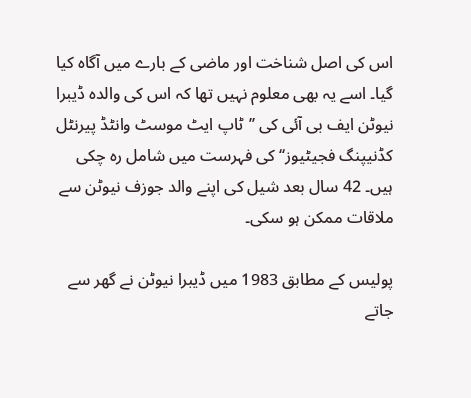اس کی اصل شناخت اور ماضی کے بارے میں آگاہ کیا گیا۔ اسے یہ بھی معلوم نہیں تھا کہ اس کی والدہ ڈیبرا نیوٹن ایف بی آئی کی ’’ٹاپ ایٹ موسٹ وانٹڈ پیرنٹل کڈنیپنگ فجیٹیوز‘‘ کی فہرست میں شامل رہ چکی ہیں۔ 42 سال بعد شیل کی اپنے والد جوزف نیوٹن سے ملاقات ممکن ہو سکی۔

پولیس کے مطابق 1983 میں ڈیبرا نیوٹن نے گھر سے جاتے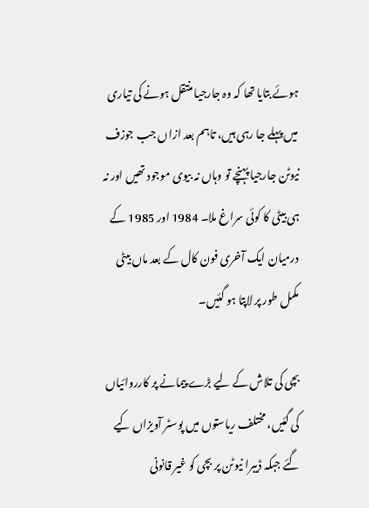ہوئے بتایا تھا کہ وہ جارجیا منتقل ہونے کی تیاری میں پہلے جا رہی ہیں، تاہم بعد ازاں جب جوزف نیوٹن جارجیا پہنچے تو وہاں نہ بیوی موجود تھیں اور نہ ہی بیٹی کا کوئی سراغ ملا۔ 1984 اور 1985 کے درمیان ایک آخری فون کال کے بعد ماں بیٹی مکمل طور پر لاپتا ہو گئیں۔

بچی کی تلاش کے لیے بڑے پیمانے پر کارروائیاں کی گئیں، مختلف ریاستوں میں پوسٹر آویزاں کیے گئے جبکہ ڈیبرا نیوٹن پر بچی کو غیر قانونی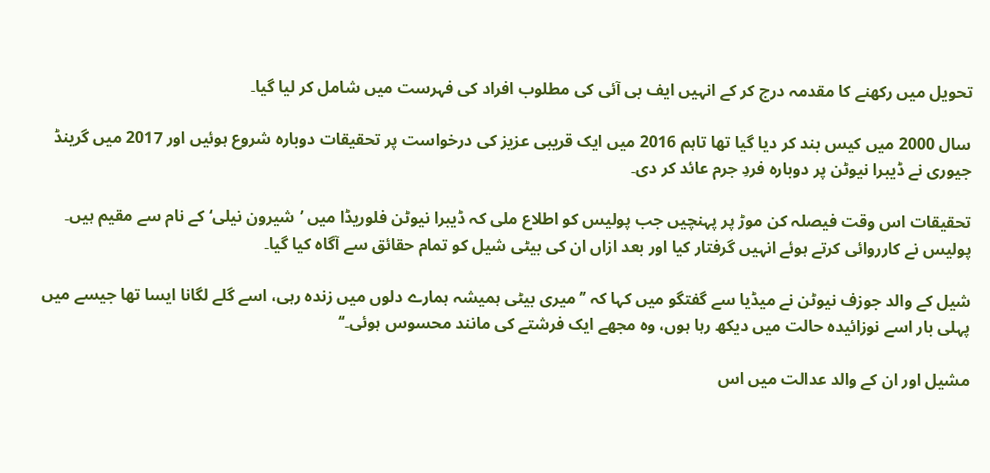تحویل میں رکھنے کا مقدمہ درج کر کے انہیں ایف بی آئی کی مطلوب افراد کی فہرست میں شامل کر لیا گیا۔

سال 2000 میں کیس بند کر دیا گیا تھا تاہم 2016 میں ایک قریبی عزیز کی درخواست پر تحقیقات دوبارہ شروع ہوئیں اور 2017 میں گرینڈ جیوری نے ڈیبرا نیوٹن پر دوبارہ فردِ جرم عائد کر دی۔

تحقیقات اس وقت فیصلہ کن موڑ پر پہنچیں جب پولیس کو اطلاع ملی کہ ڈیبرا نیوٹن فلوریڈا میں ’شیرون نیلی‘ کے نام سے مقیم ہیں۔ پولیس نے کارروائی کرتے ہوئے انہیں گرفتار کیا اور بعد ازاں ان کی بیٹی شیل کو تمام حقائق سے آگاہ کیا گیا۔

شیل کے والد جوزف نیوٹن نے میڈیا سے گفتگو میں کہا کہ ’’میری بیٹی ہمیشہ ہمارے دلوں میں زندہ رہی، اسے گلے لگانا ایسا تھا جیسے میں پہلی بار اسے نوزائیدہ حالت میں دیکھ رہا ہوں، وہ مجھے ایک فرشتے کی مانند محسوس ہوئی۔‘‘

مشیل اور ان کے والد عدالت میں اس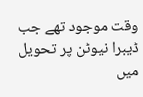وقت موجود تھے جب ڈیبرا نیوٹن پر تحویل میں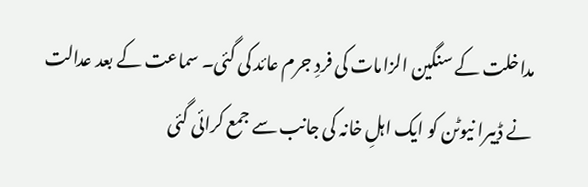مداخلت کے سنگین الزامات کی فردِ جرم عائد کی گئی۔ سماعت کے بعد عدالت نے ڈیبرا نیوٹن کو ایک اہلِ خانہ کی جانب سے جمع کرائی گئی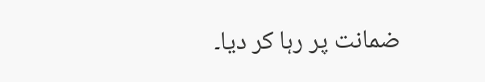ضمانت پر رہا کر دیا۔